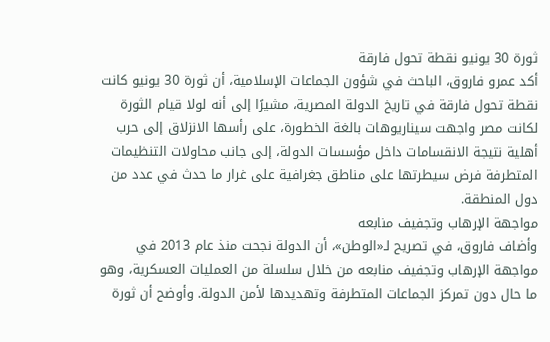ثورة 30 يونيو نقطة تحول فارقة
أكد عمرو فاروق، الباحث في شؤون الجماعات الإسلامية، أن ثورة 30 يونيو كانت نقطة تحول فارقة في تاريخ الدولة المصرية، مشيرًا إلى أنه لولا قيام الثورة لكانت مصر واجهت سيناريوهات بالغة الخطورة، على رأسها الانزلاق إلى حرب أهلية نتيجة الانقسامات داخل مؤسسات الدولة، إلى جانب محاولات التنظيمات المتطرفة فرض سيطرتها على مناطق جغرافية على غرار ما حدث في عدد من دول المنطقة.
مواجهة الإرهاب وتجفيف منابعه
وأضاف فاروق، في تصريح لـ«الوطن»، أن الدولة نجحت منذ عام 2013 في مواجهة الإرهاب وتجفيف منابعه من خلال سلسلة من العمليات العسكرية، وهو ما حال دون تمركز الجماعات المتطرفة وتهديدها لأمن الدولة. وأوضح أن ثورة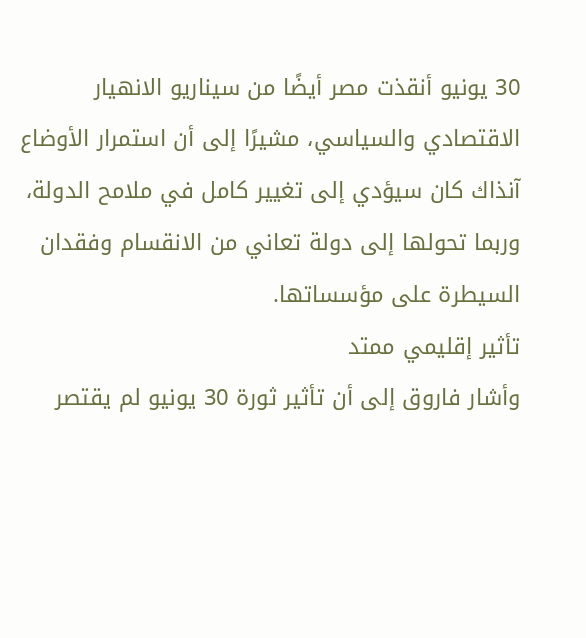30 يونيو أنقذت مصر أيضًا من سيناريو الانهيار الاقتصادي والسياسي، مشيرًا إلى أن استمرار الأوضاع آنذاك كان سيؤدي إلى تغيير كامل في ملامح الدولة، وربما تحولها إلى دولة تعاني من الانقسام وفقدان السيطرة على مؤسساتها.
تأثير إقليمي ممتد
وأشار فاروق إلى أن تأثير ثورة 30 يونيو لم يقتصر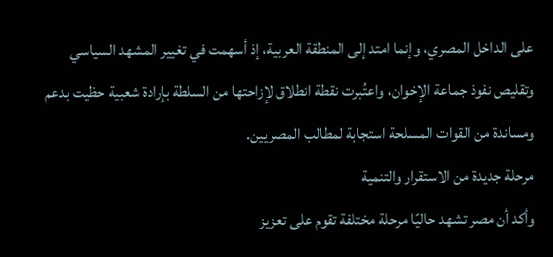على الداخل المصري، وإنما امتد إلى المنطقة العربية، إذ أسهمت في تغيير المشهد السياسي وتقليص نفوذ جماعة الإخوان، واعتُبرت نقطة انطلاق لإزاحتها من السلطة بإرادة شعبية حظيت بدعم ومساندة من القوات المسلحة استجابة لمطالب المصريين.
مرحلة جديدة من الاستقرار والتنمية
وأكد أن مصر تشهد حاليًا مرحلة مختلفة تقوم على تعزيز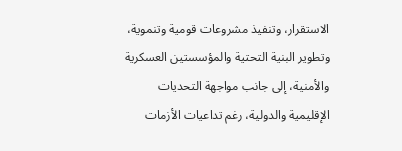الاستقرار، وتنفيذ مشروعات قومية وتنموية، وتطوير البنية التحتية والمؤسستين العسكرية والأمنية، إلى جانب مواجهة التحديات الإقليمية والدولية، رغم تداعيات الأزمات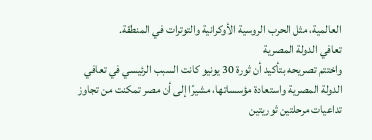العالمية، مثل الحرب الروسية الأوكرانية والتوترات في المنطقة.
تعافي الدولة المصرية
واختتم تصريحه بتأكيد أن ثورة 30 يونيو كانت السبب الرئيسي في تعافي الدولة المصرية واستعادة مؤسساتها، مشيرًا إلى أن مصر تمكنت من تجاوز تداعيات مرحلتين ثوريتين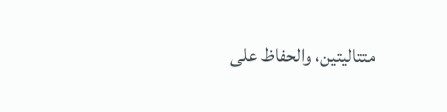متتاليتين، والحفاظ على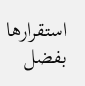استقرارها بفضل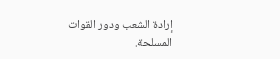إرادة الشعب ودور القوات المسلحة.